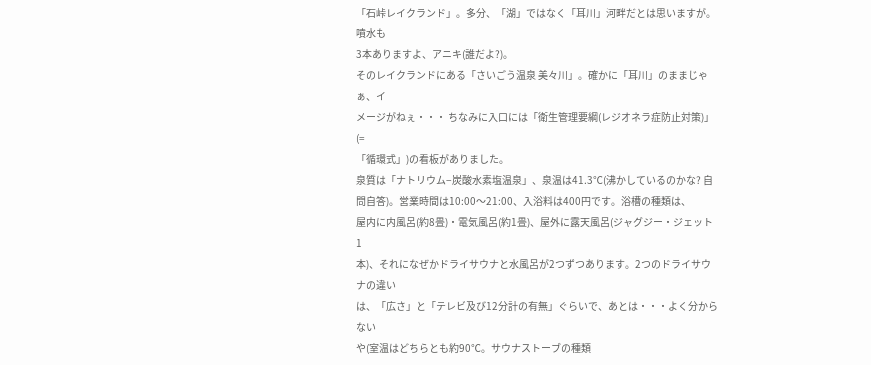「石峠レイクランド」。多分、「湖」ではなく「耳川」河畔だとは思いますが。噴水も
3本ありますよ、アニキ(誰だよ?)。
そのレイクランドにある「さいごう温泉 美々川」。確かに「耳川」のままじゃぁ、イ
メージがねぇ・・・ ちなみに入口には「衛生管理要綱(レジオネラ症防止対策)」(=
「循環式」)の看板がありました。
泉質は「ナトリウム−炭酸水素塩温泉」、泉温は41.3℃(沸かしているのかな? 自
問自答)。営業時間は10:00〜21:00、入浴料は400円です。浴槽の種類は、
屋内に内風呂(約8畳)・電気風呂(約1畳)、屋外に露天風呂(ジャグジー・ジェット1
本)、それになぜかドライサウナと水風呂が2つずつあります。2つのドライサウナの違い
は、「広さ」と「テレビ及び12分計の有無」ぐらいで、あとは・・・よく分からない
や(室温はどちらとも約90℃。サウナストーブの種類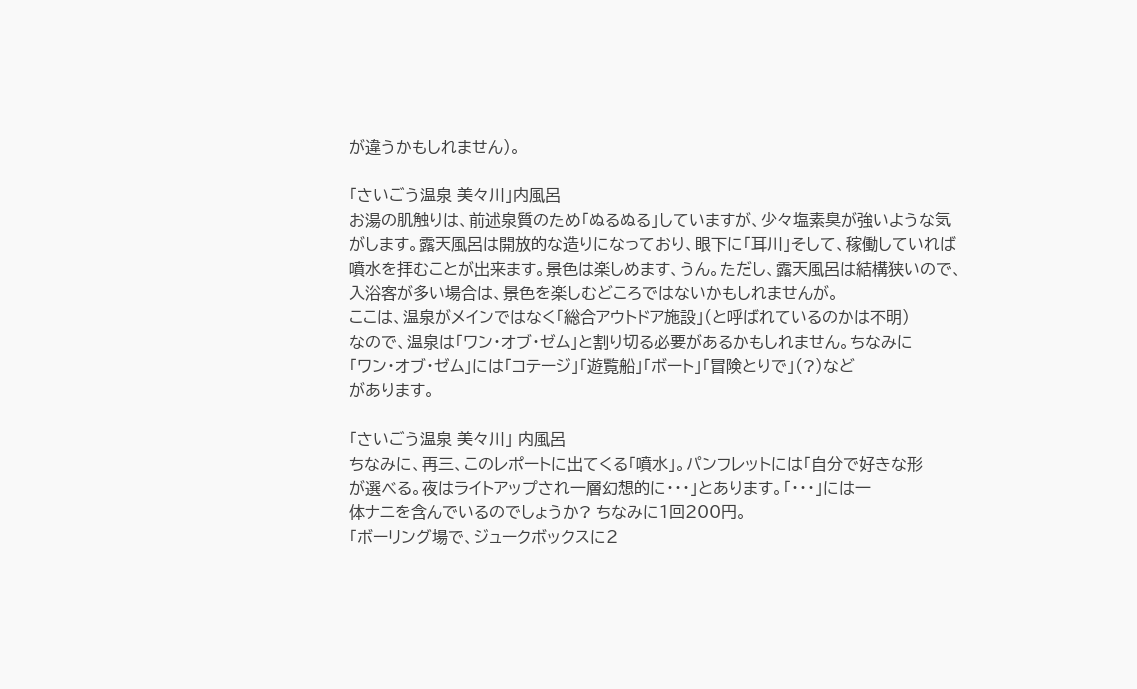が違うかもしれません)。

「さいごう温泉 美々川」内風呂
お湯の肌触りは、前述泉質のため「ぬるぬる」していますが、少々塩素臭が強いような気
がします。露天風呂は開放的な造りになっており、眼下に「耳川」そして、稼働していれば
噴水を拝むことが出来ます。景色は楽しめます、うん。ただし、露天風呂は結構狭いので、
入浴客が多い場合は、景色を楽しむどころではないかもしれませんが。
ここは、温泉がメインではなく「総合アウトドア施設」(と呼ばれているのかは不明)
なので、温泉は「ワン・オブ・ゼム」と割り切る必要があるかもしれません。ちなみに
「ワン・オブ・ゼム」には「コテージ」「遊覧船」「ボート」「冒険とりで」(?)など
があります。

「さいごう温泉 美々川」 内風呂
ちなみに、再三、このレポートに出てくる「噴水」。パンフレットには「自分で好きな形
が選べる。夜はライトアップされ一層幻想的に・・・」とあります。「・・・」には一
体ナニを含んでいるのでしょうか? ちなみに1回200円。
「ボーリング場で、ジュークボックスに2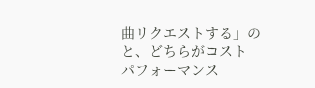曲リクエストする」のと、どちらがコスト
パフォーマンス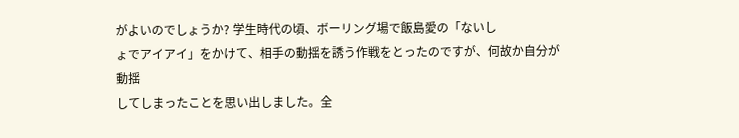がよいのでしょうか? 学生時代の頃、ボーリング場で飯島愛の「ないし
ょでアイアイ」をかけて、相手の動揺を誘う作戦をとったのですが、何故か自分が動揺
してしまったことを思い出しました。全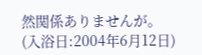然関係ありませんが。
(入浴日:2004年6月12日)